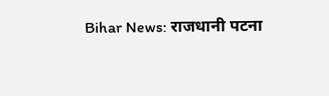Bihar News: राजधानी पटना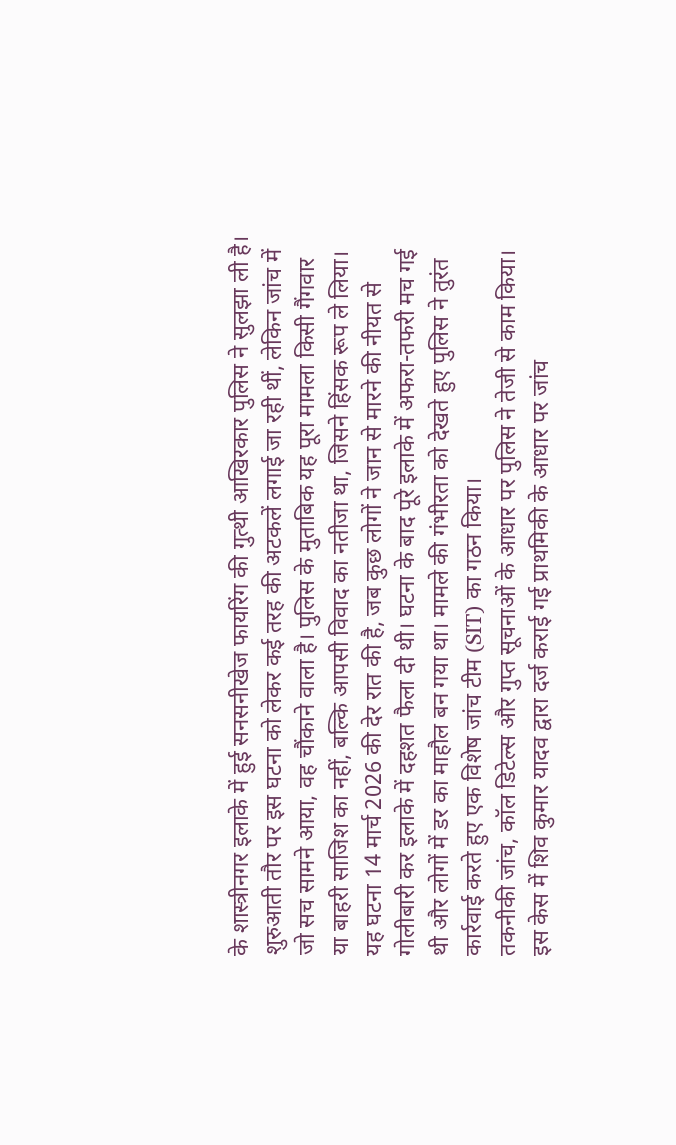के शास्त्रीनगर इलाके में हुई सनसनीखेज फायरिंग की गुत्थी आखिरकार पुलिस ने सुलझा ली है। शुरुआती तौर पर इस घटना को लेकर कई तरह की अटकलें लगाई जा रही थीं, लेकिन जांच में जो सच सामने आया, वह चौंकाने वाला है। पुलिस के मुताबिक यह पूरा मामला किसी गैंगवार या बाहरी साजिश का नहीं, बल्कि आपसी विवाद का नतीजा था, जिसने हिंसक रूप ले लिया।
यह घटना 14 मार्च 2026 की देर रात की है, जब कुछ लोगों ने जान से मारने की नीयत से गोलीबारी कर इलाके में दहशत फैला दी थी। घटना के बाद पूरे इलाके में अफरा-तफरी मच गई थी और लोगों में डर का माहौल बन गया था। मामले की गंभीरता को देखते हुए पुलिस ने तुरंत कार्रवाई करते हुए एक विशेष जांच टीम (SIT) का गठन किया।
तकनीकी जांच, कॉल डिटेल्स और गुप्त सूचनाओं के आधार पर पुलिस ने तेजी से काम किया। इस केस में शिव कुमार यादव द्वारा दर्ज कराई गई प्राथमिकी के आधार पर जांच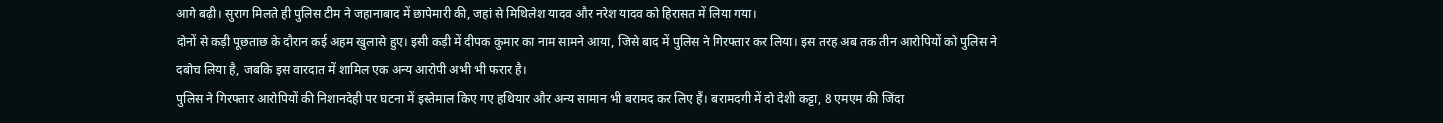आगे बढ़ी। सुराग मिलते ही पुलिस टीम ने जहानाबाद में छापेमारी की, जहां से मिथिलेश यादव और नरेश यादव को हिरासत में लिया गया।
दोनों से कड़ी पूछताछ के दौरान कई अहम खुलासे हुए। इसी कड़ी में दीपक कुमार का नाम सामने आया, जिसे बाद में पुलिस ने गिरफ्तार कर लिया। इस तरह अब तक तीन आरोपियों को पुलिस ने दबोच लिया है, जबकि इस वारदात में शामिल एक अन्य आरोपी अभी भी फरार है।
पुलिस ने गिरफ्तार आरोपियों की निशानदेही पर घटना में इस्तेमाल किए गए हथियार और अन्य सामान भी बरामद कर लिए हैं। बरामदगी में दो देशी कट्टा, 8 एमएम की जिंदा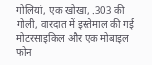गोलियां, एक खोखा, .303 की गोली, वारदात में इस्तेमाल की गई मोटरसाइकिल और एक मोबाइल फोन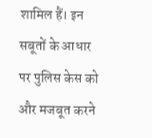शामिल हैं। इन सबूतों के आधार पर पुलिस केस को और मजबूत करने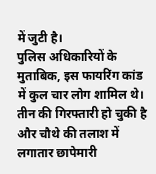में जुटी है।
पुलिस अधिकारियों के मुताबिक, इस फायरिंग कांड में कुल चार लोग शामिल थे। तीन की गिरफ्तारी हो चुकी है और चौथे की तलाश में लगातार छापेमारी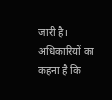जारी है। अधिकारियों का कहना है कि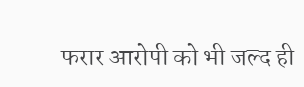फरार आरोपी को भी जल्द ही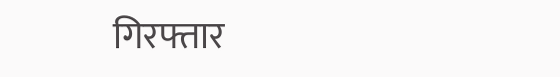गिरफ्तार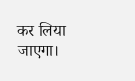कर लिया जाएगा।